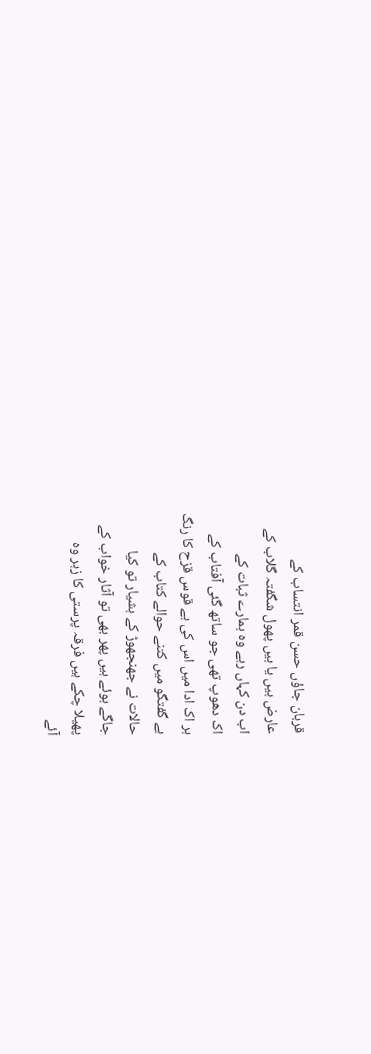قربان جاؤں حسن قمر انتساب کے
عارض ہیں یا ہیں پھول شگفتہ گلاب کے
اب دن کہاں رہے وہ ہمارے ثبات کے
اک دھوپ تھی جو ساتھ گئی آفتاب کے
ہر اک ادا میں اس کی ہے قوس قزح کا رنگ
ہے گفتگو میں کتنے حوالے کتاب کے
حالات نے جھنجھوڑ کے ہشیار تو کیا
جاگے ہوئے ہیں پھر بھی تو آثار خواب کے
پھیلا چکے ہیں فرقہ پرستی کا زہر وہ
آئے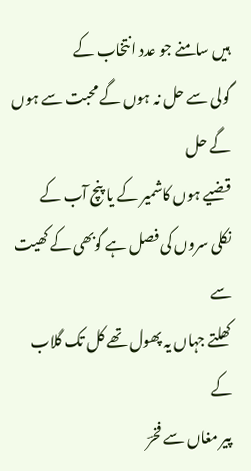ہیں سامنے جو عدد انتخاب کے
گولی سے حل نہ ہوں گے محبت سے ہوں گے حل
قضیے ہوں کاشمیر کے یا پنچ آب کے
نکلی سروں کی فصل ہے گوبھی کے کھیت سے
کھلتے جہاں یہ پھول تھے کل تک گلاب کے
پیر مغاں سے فخرؔ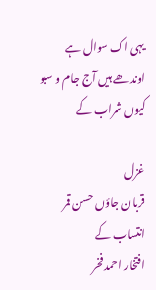یہی اک سوال ہے
اوندھے ہیں آج جام و سبو کیوں شراب کے

غزل
قربان جاؤں حسن قمر انتساب کے
افتخار احمد فخر